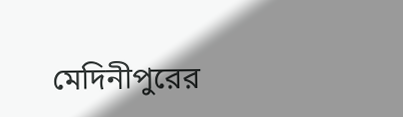মেদিনীপুরের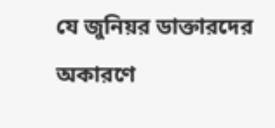যে জুনিয়র ডাক্তারদের অকারণে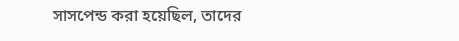সাসপেন্ড করা হয়েছিল, তাদের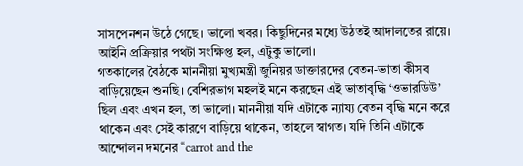সাসপেনশন উঠে গেছে। ভালো খবর। কিছুদিনের মধ্যে উঠতই আদালতের রায়ে। আইনি প্রক্রিয়ার পথটা সংক্ষিপ্ত হল, এটুকু ভালো।
গতকালের বৈঠকে মাননীয়া মুখ্যমন্ত্রী জুনিয়র ডাক্তারদের বেতন-ভাতা কীসব বাড়িয়েছেন শুনছি। বেশিরভাগ মহলই মনে করছেন এই ভাতাবৃদ্ধি ‘ওভারডিউ’ ছিল এবং এখন হল, তা ভালো। মাননীয়া যদি এটাকে ন্যায্য বেতন বৃদ্ধি মনে করে থাকেন এবং সেই কারণে বাড়িয়ে থাকেন, তাহলে স্বাগত। যদি তিনি এটাকে আন্দোলন দমনের “carrot and the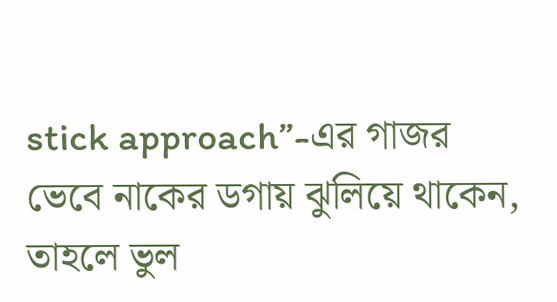stick approach”-এর গাজর ভেবে নাকের ডগায় ঝুলিয়ে থাকেন, তাহলে ভুল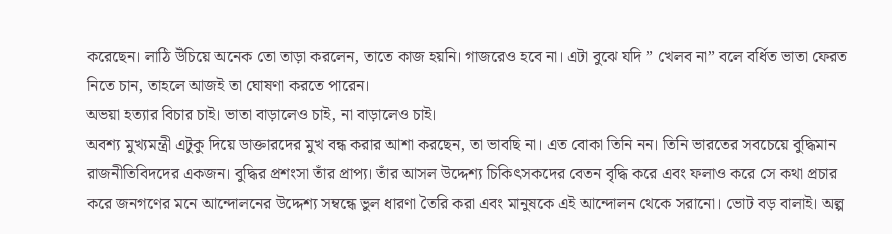করেছেন। লাঠি উঁচিয়ে অনেক তো তাড়া করলেন, তাতে কাজ হয়নি। গাজরেও হবে না। এটা বুঝে যদি ” খেলব না” বলে বর্ধিত ভাতা ফেরত নিতে চান, তাহলে আজই তা ঘোষণা করতে পারেন।
অভয়া হত্যার বিচার চাই। ভাতা বাড়ালেও চাই, না বাড়ালেও চাই।
অবশ্য মুখ্যমন্ত্রী এটুকু দিয়ে ডাক্তারদের মুখ বন্ধ করার আশা করছেন, তা ভাবছি না। এত বোকা তিনি নন। তিনি ভারতের সবচেয়ে বুদ্ধিমান রাজনীতিবিদদের একজন। বুদ্ধির প্রশংসা তাঁর প্রাপ্য। তাঁর আসল উদ্দেশ্য চিকিৎসকদের বেতন বৃদ্ধি করে এবং ফলাও করে সে কথা প্রচার করে জনগণের মনে আন্দোলনের উদ্দেশ্য সম্বন্ধে ভুল ধারণা তৈরি করা এবং মানুষকে এই আন্দোলন থেকে সরানো। ভোট বড় বালাই। অল্প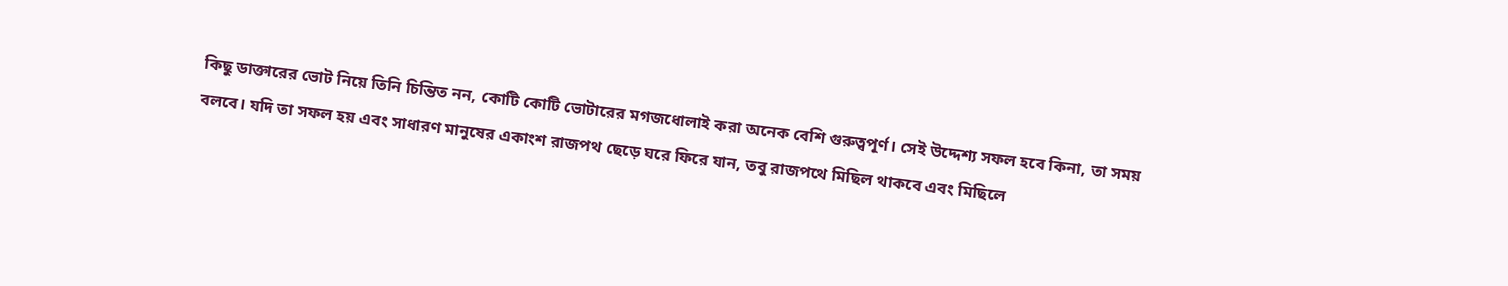কিছু ডাক্তারের ভোট নিয়ে তিনি চিন্তিত নন, কোটি কোটি ভোটারের মগজধোলাই করা অনেক বেশি গুরুত্বপূর্ণ। সেই উদ্দেশ্য সফল হবে কিনা, তা সময় বলবে। যদি তা সফল হয় এবং সাধারণ মানুষের একাংশ রাজপথ ছেড়ে ঘরে ফিরে যান, তবু রাজপথে মিছিল থাকবে এবং মিছিলে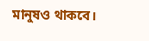মানুষও থাকবে।